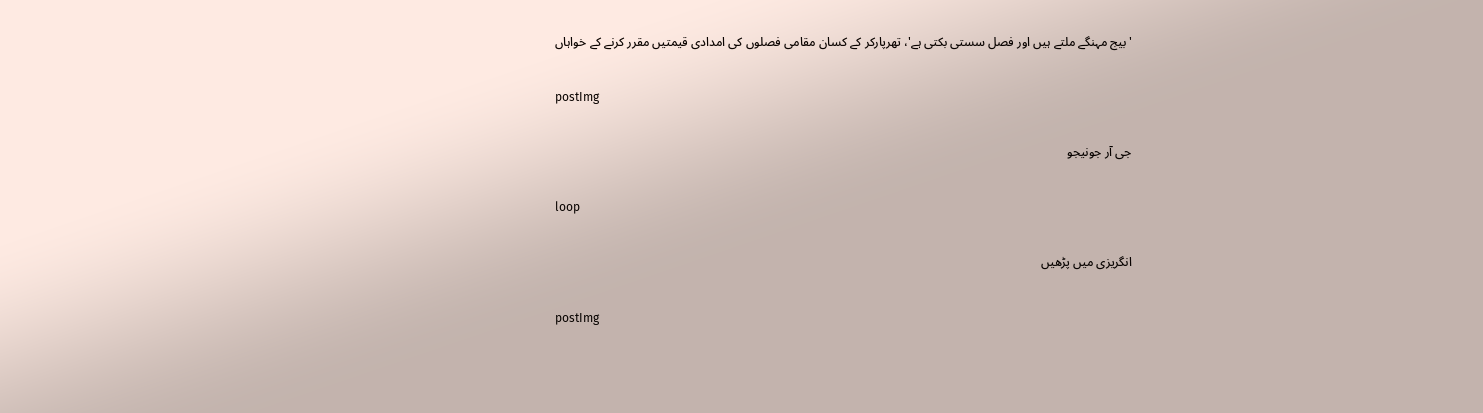'بیج مہنگے ملتے ہیں اور فصل سستی بکتی ہے'، تھرپارکر کے کسان مقامی فصلوں کی امدادی قیمتیں مقرر کرنے کے خواہاں

postImg

جی آر جونیجو

loop

انگریزی میں پڑھیں

postImg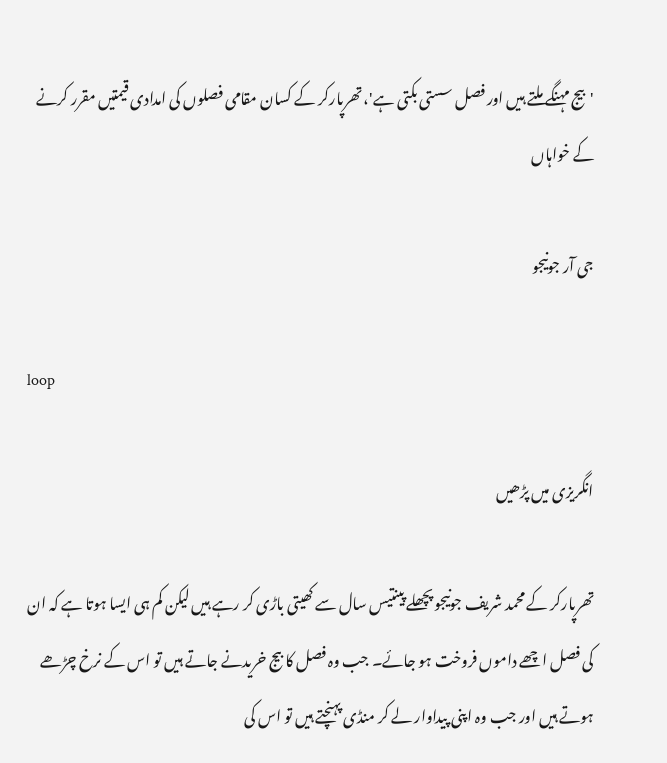'بیج مہنگے ملتے ہیں اور فصل سستی بکتی ہے'، تھرپارکر کے کسان مقامی فصلوں کی امدادی قیمتیں مقرر کرنے کے خواہاں

جی آر جونیجو

loop

انگریزی میں پڑھیں

تھرپارکر کے محمد شریف جونیجو پچھلے پینتیس سال سے کھیتی باڑی کر رہے ہیں لیکن کم ہی ایسا ہوتا ہے کہ ان کی فصل اچھے داموں فروخت ہو جائے۔ جب وہ فصل کا بیج خریدنے جاتے ہیں تو اس کے نرخ چڑھے ہوتے ہیں اور جب وہ اپنی پیداوار لے کر منڈی پہنچتے ہیں تو اس کی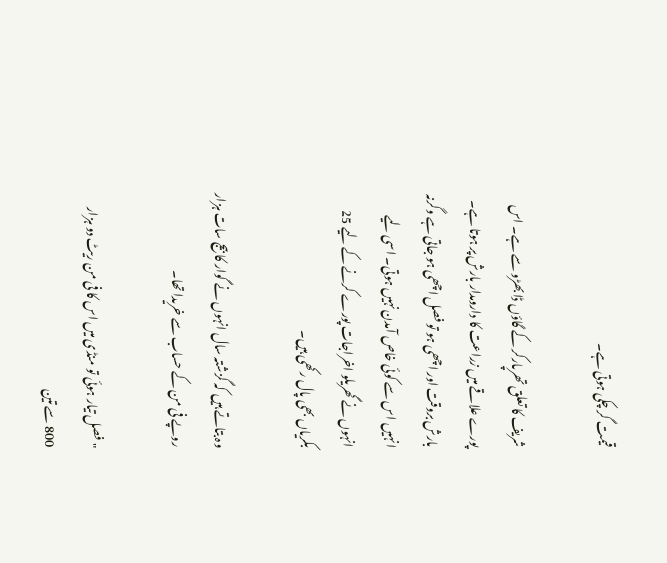قیمت گر چکی ہوتی ہے۔

شریف کا تعلق تھرپارکر کے گاؤں ڈابھڑو سے ہے۔ اس پورے علاقے میں زراعت کا دارومدار بارش پر ہوتا ہے۔ بارش بروقت اور اچھی ہو تو فصل اچھی ہو جاتی ہے وگرنہ انہیں اس سے کوئی خاص آمدن نہیں ہوتی۔ اسی لیے انہوں نے گھریلو اخراجات پورے کرنے کے لیے 25 بکریاں بھی پال رکھی ہیں۔

وہ بتاتے ہیں کہ گزشتہ سال انہوں نے گوار کا بیج سات ہزار روپے فی من کے حساب سے خریدا تھا۔

"فصل تیار ہوئی تو منڈی میں اس کا فی من ریٹ دو ہزار 800 سے تین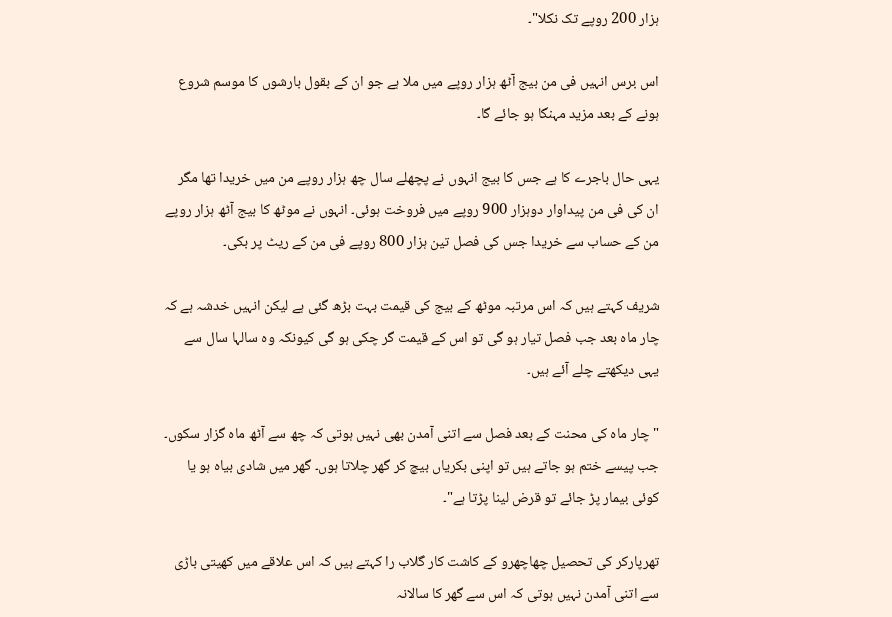ہزار 200 روپے تک نکلا"۔

اس برس انہیں فی من بیج آٹھ ہزار روپے میں ملا ہے جو ان کے بقول بارشوں کا موسم شروع ہونے کے بعد مزید مہنگا ہو جائے گا۔

یہی حال باجرے کا ہے جس کا بیج انہوں نے پچھلے سال چھ ہزار روپے من میں خریدا تھا مگر ان کی فی من پیداوار دوہزار 900 روپے میں فروخت ہوئی۔ انہوں نے موٹھ کا بیج آٹھ ہزار روپے من کے حساب سے خریدا جس کی فصل تین ہزار 800 روپے فی من کے ریٹ پر بکی۔

شریف کہتے ہیں کہ اس مرتبہ موٹھ کے بیج کی قیمت بہت بڑھ گئی ہے لیکن انہیں خدشہ ہے کہ چار ماہ بعد جب فصل تیار ہو گی تو اس کے قیمت گر چکی ہو گی کیونکہ وہ سالہا سال سے یہی دیکھتے چلے آئے ہیں۔

" چار ماہ کی محنت کے بعد فصل سے اتنی آمدن بھی نہیں ہوتی کہ چھ سے آٹھ ماہ گزار سکوں۔ جب پیسے ختم ہو جاتے ہیں تو اپنی بکریاں بیچ کر گھر چلاتا ہوں۔ گھر میں شادی بیاہ ہو یا کوئی بیمار پڑ جائے تو قرض لینا پڑتا ہے"۔

تھرپارکر کی تحصیل چھاچھرو کے کاشت کار گلاب را کہتے ہیں کہ اس علاقے میں کھیتی باڑی سے اتنی آمدن نہیں ہوتی کہ اس سے گھر کا سالانہ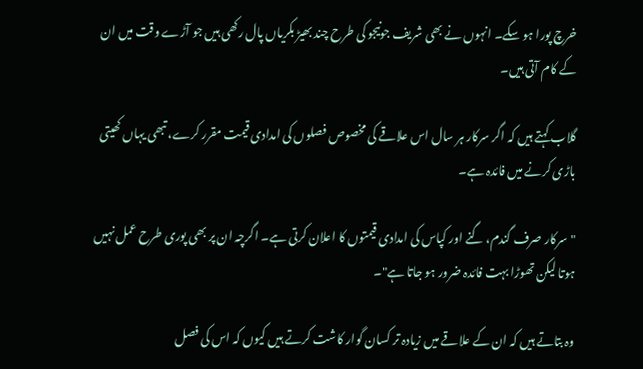خرچ پورا ہو سکے۔ انہوں نے بھی شریف جونیجو کی طرح چند بھیڑ بکریاں پال رکھی ہیں جو آڑے وقت میں ان کے کام آتی ہیں۔

گلاب کہتے ہیں کہ اگر سرکار ہر سال اس علاقے کی مخصوص فصلوں کی امدادی قیمت مقرر کرے، تبھی یہاں کھیتی باڑی کرنے میں فائدہ ہے۔

"سرکار صرف گندم، گنے اور کپاس کی امدادی قیمتوں کا اعلان کرتی ہے۔ اگرچہ ان پر بھی پوری طرح عمل نہیں ہوتا لیکن تھوڑا بہت فائدہ ضرور ہو جاتا ہے"۔

وہ بتاتے ہیں کہ ان کے علاقے میں زیادہ تر کسان گوار کاشت کرتے ہیں کیوں کہ اس کی فصل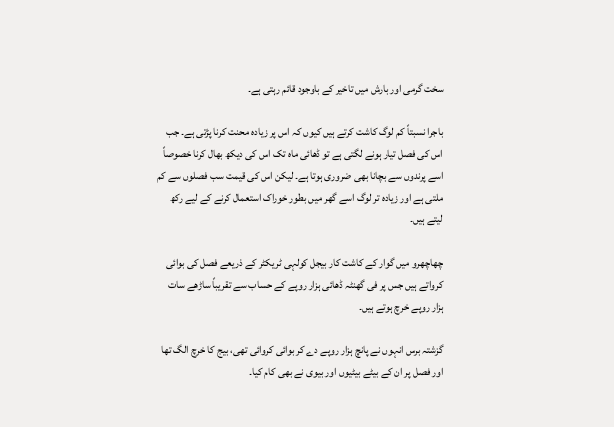سخت گرمی اور بارش میں تاخیر کے باوجود قائم رہتی ہے۔

باجرا نسبتاً کم لوگ کاشت کرتے ہیں کیوں کہ اس پر زیادہ محنت کرنا پڑتی ہے۔ جب اس کی فصل تیار ہونے لگتی ہے تو ڈھائی ماہ تک اس کی دیکھ بھال کرنا خصوصاً اسے پرندوں سے بچانا بھی ضروری ہوتا ہے۔ لیکن اس کی قیمت سب فصلوں سے کم ملتی ہے اور زیادہ تر لوگ اسے گھر میں بطور خوراک استعمال کرنے کے لیے رکھ لیتے ہیں۔

چھاچھرو میں گوار کے کاشت کار بیجل کولہی ٹریکٹر کے ذریعے فصل کی بوائی کرواتے ہیں جس پر فی گھنٹہ ڈھائی ہزار روپے کے حساب سے تقریباً ساڑھے سات ہزار روپے خرچ ہوتے ہیں۔

گزشتہ برس انہوں نے پانچ ہزار روپے دے کر بوائی کروائی تھی، بیج کا خرچ الگ تھا اور فصل پر ان کے بیٹے بیٹیوں اور بیوی نے بھی کام کیا۔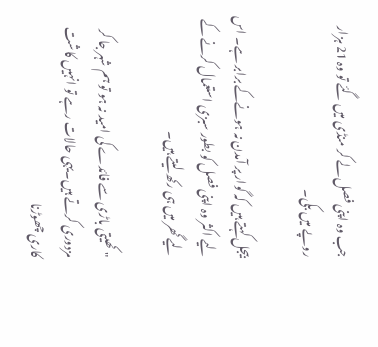جب وہ اپنی فصل لے کر منڈی میں گئے تو وہ 21 ہزار روپے میں بکی۔

بیجل کہتے ہیں کہ گوار پر آمدن نہ ہونےکے برابر ہے۔ اس لیے اکثر وہ اپنی فصل کو بطور سبزی استعمال کرنے کے لیے گھر میں ہی رکھ لیتے ہیں۔

" کھیتی باڑی سے فائدے کی امید نہ ہو تو ہم شہر جا کر مزدوری کرتے ہیں۔یہی حالات رہے تو انہیں کاشت کاری چھوڑنا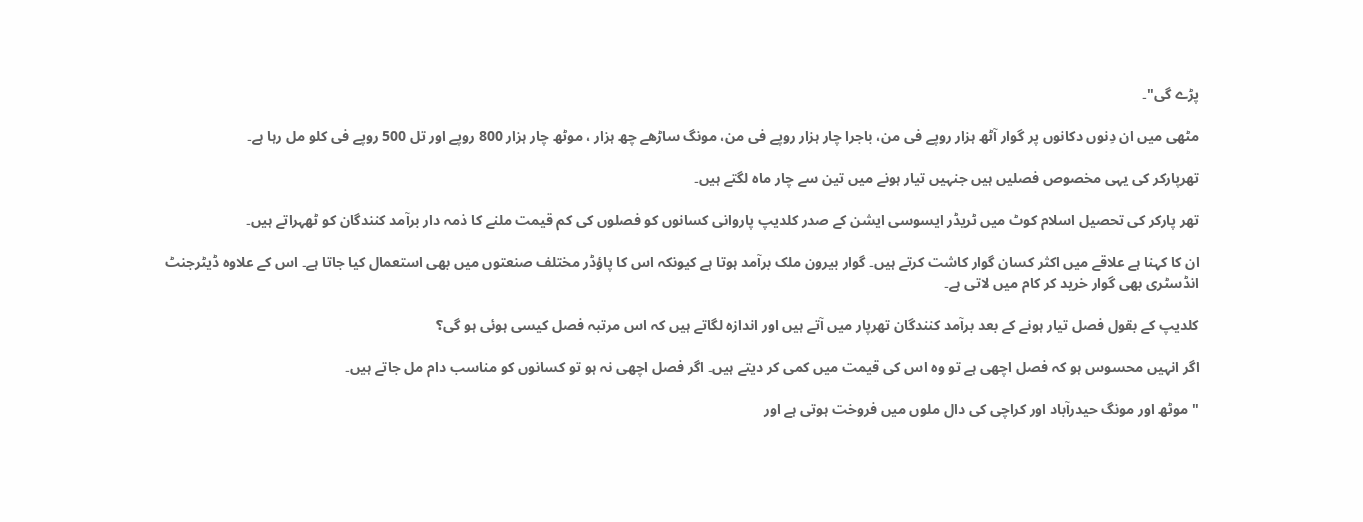پڑے گی"۔

مٹھی میں ان دِنوں دکانوں پر گوار آٹھ ہزار روپے فی من، باجرا چار ہزار روپے فی من، مونگ ساڑھے چھ ہزار ، موٹھ چار ہزار 800 روپے اور تل 500 روپے فی کلو مل رہا ہے۔

تھرپارکر کی یہی مخصوص فصلیں ہیں جنہیں تیار ہونے میں تین سے چار ماہ لگتے ہیں۔

تھر پارکر کی تحصیل اسلام کوٹ میں ٹریڈر ایسوسی ایشن کے صدر کلدیپ پاروانی کسانوں کو فصلوں کی کم قیمت ملنے کا ذمہ دار برآمد کنندگان کو ٹھہراتے ہیں۔

ان کا کہنا ہے علاقے میں اکثر کسان گوار کاشت کرتے ہیں۔ گوار بیرون ملک برآمد ہوتا ہے کیونکہ اس کا پاؤڈر مختلف صنعتوں میں بھی استعمال کیا جاتا ہے۔ اس کے علاوہ ڈیٹرجنٹ انڈسٹری بھی گوار خرید کر کام میں لاتی ہے۔

کلدیپ کے بقول فصل تیار ہونے کے بعد برآمد کنندگان تھرپار میں آتے ہیں اور اندازہ لگاتے ہیں کہ اس مرتبہ فصل کیسی ہوئی ہو گی؟

اگر انہیں محسوس ہو کہ فصل اچھی ہے تو وہ اس کی قیمت میں کمی کر دیتے ہیں۔ اگر فصل اچھی نہ ہو تو کسانوں کو مناسب دام مل جاتے ہیں۔

" موٹھ اور مونگ حیدرآباد اور کراچی کی دال ملوں میں فروخت ہوتی ہے اور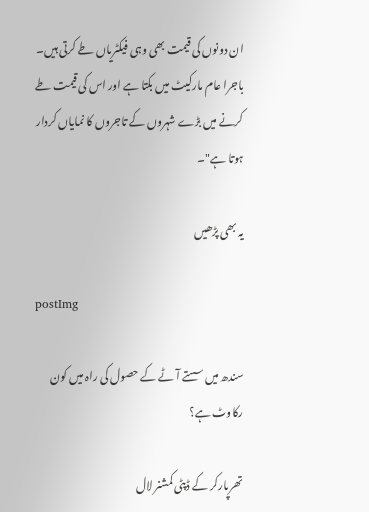ان دونوں کی قیمت بھی وہی فیکٹریاں طے کرتی ہیں۔ باجرا عام مارکیٹ میں بکتا ہے اور اس کی قیمت طے کرنے میں بڑے شہروں کے تاجروں کا نمایاں کردار ہوتا ہے"۔

یہ بھی پڑھیں

postImg

سندھ میں سستے آٹے کے حصول کی راہ میں کون رکاوٹ ہے؟

تھرپارکر کے ڈپٹی کمشنر لال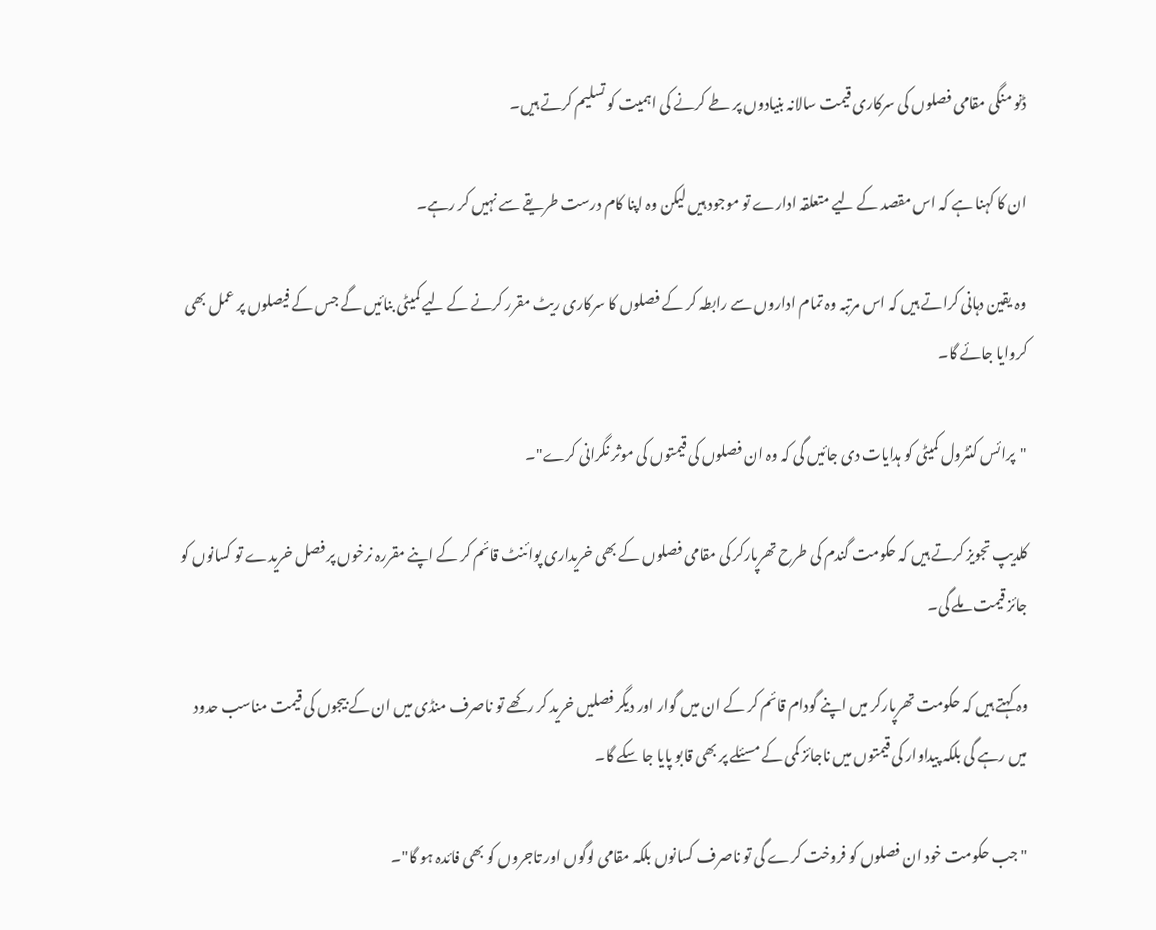ڈنو منگی مقامی فصلوں کی سرکاری قیمت سالانہ بنیادوں پر طے کرنے کی اہمیت کو تسلیم کرتے ہیں۔

ان کا کہنا ہے کہ اس مقصد کے لیے متعلقہ ادارے تو موجود ہیں لیکن وہ اپنا کام درست طریقے سے نہیں کر رہے۔

وہ یقین دہانی کراتے ہیں کہ اس مرتبہ وہ تمام اداروں سے رابطہ کر کے فصلوں کا سرکاری ریٹ مقرر کرنے کے لیے کمیٹی بنائیں گے جس کے فیصلوں پر عمل بھی کروایا جائے گا۔

"پرائس کنٹرول کمیٹی کو ہدایات دی جائیں گی کہ وہ ان فصلوں کی قیمتوں کی موثر نگرانی کرے"۔

کلدیپ تجویز کرتے ہیں کہ حکومت گندم کی طرح تھرپارکر کی مقامی فصلوں کے بھی خریداری پوائنٹ قائم کر کے اپنے مقررہ نرخوں پر فصل خریدے تو کسانوں کو جائز قیمت ملے گی۔

وہ کہتے ہیں کہ حکومت تھرپارکر میں اپنے گودام قائم کر کے ان میں گوار اور دیگر فصلیں خرید کر رکھے تو ناصرف منڈی میں ان کے بیجوں کی قیمت مناسب حدود میں رہے گی بلکہ پیداوار کی قیمتوں میں ناجائز کمی کے مسئلے پر بھی قابو پایا جا سکے گا۔

"جب حکومت خود ان فصلوں کو فروخت کرے گی تو ناصرف کسانوں بلکہ مقامی لوگوں اور تاجروں کو بھی فائدہ ہو گا"۔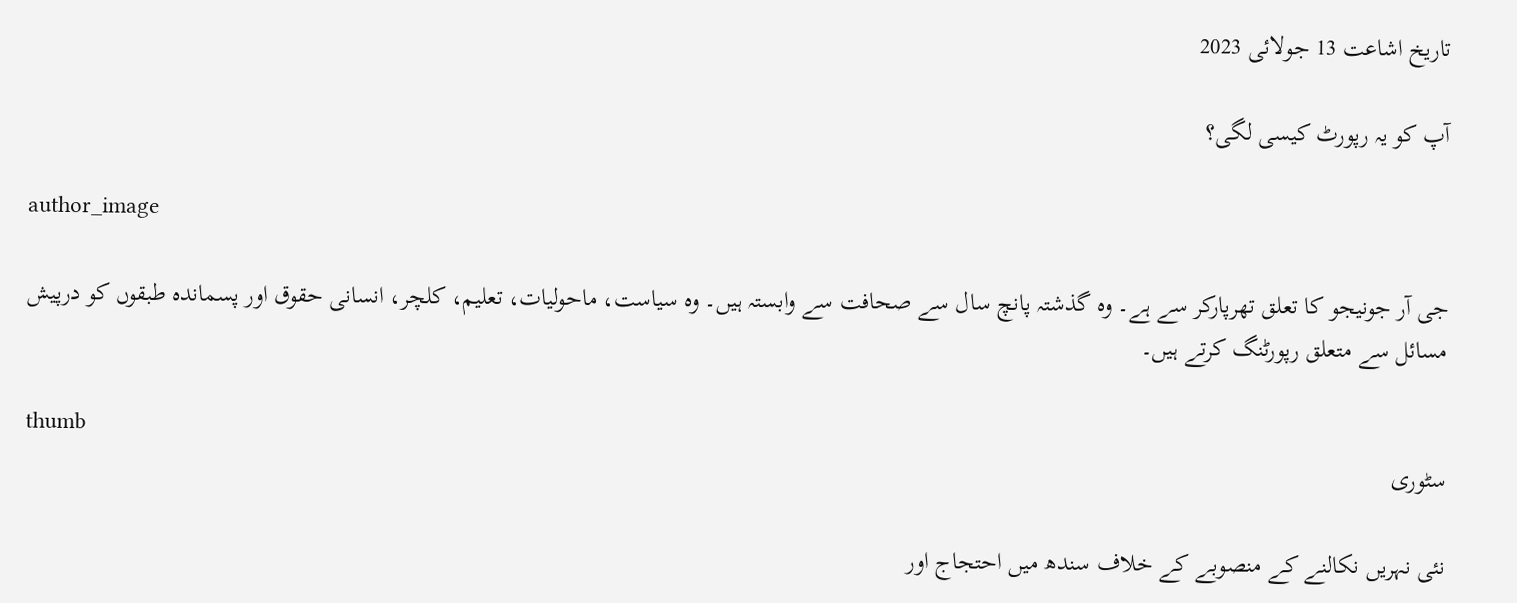تاریخ اشاعت 13 جولائی 2023

آپ کو یہ رپورٹ کیسی لگی؟

author_image

جی آر جونیجو کا تعلق تھرپارکر سے ہے۔ وہ گذشتہ پانچ سال سے صحافت سے وابستہ ہیں۔ وہ سیاست، ماحولیات، تعلیم، کلچر، انسانی حقوق اور پسماندہ طبقوں کو درپیش مسائل سے متعلق رپورٹنگ کرتے ہیں۔

thumb
سٹوری

نئی نہریں نکالنے کے منصوبے کے خلاف سندھ میں احتجاج اور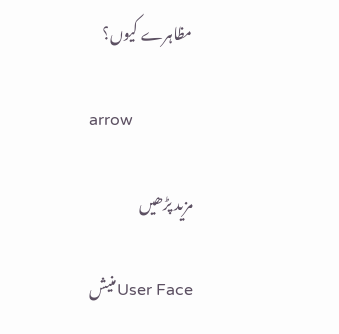مظاہرے کیوں؟

arrow

مزید پڑھیں

User Faceمنیش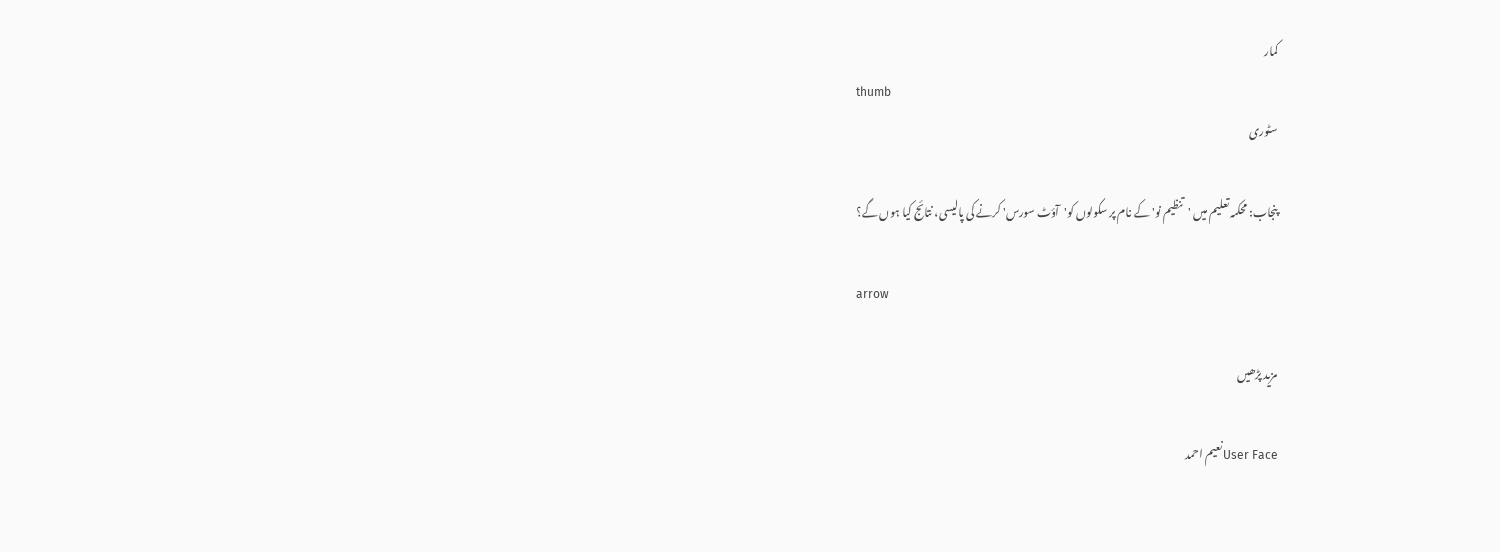کمار
thumb
سٹوری

پنجاب: محکمہ تعلیم میں 'تنظیم نو' کے نام پر سکولوں کو'آؤٹ سورس' کرنے کی پالیسی، نتائج کیا ہوں گے؟

arrow

مزید پڑھیں

User Faceنعیم احمد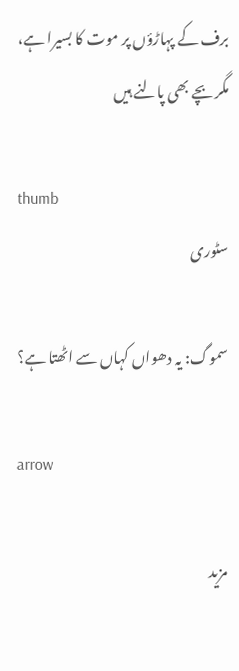برف کے پہاڑؤں پر موت کا بسیرا ہے، مگر بچے بھی پالنے ہیں

thumb
سٹوری

سموگ: یہ دھواں کہاں سے اٹھتا ہے؟

arrow

مزید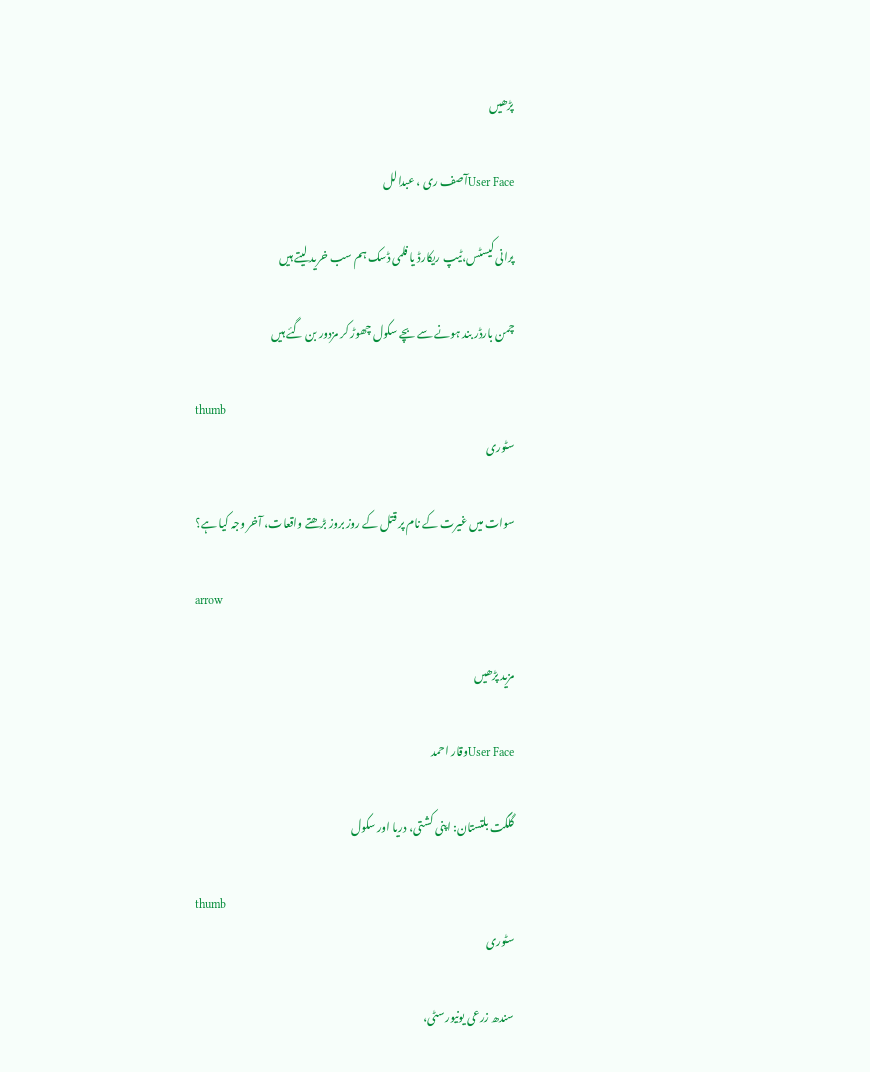پڑھیں

User Faceآصف ری ، عبدالل

پرانی کیسٹس،ٹیپ ریکارڈ یا فلمی ڈسک ہم سب خرید لیتے ہیں

چمن بارڈر بند ہونے سے بچے سکول چھوڑ کر مزدور بن گئے ہیں

thumb
سٹوری

سوات میں غیرت کے نام پر قتل کے روز بروز بڑھتے واقعات، آخر وجہ کیا ہے؟

arrow

مزید پڑھیں

User Faceوقار احمد

گلگت بلتستان: اپنی کشتی، دریا اور سکول

thumb
سٹوری

سندھ زرعی یونیورسٹی،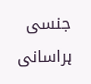جنسی ہراسانی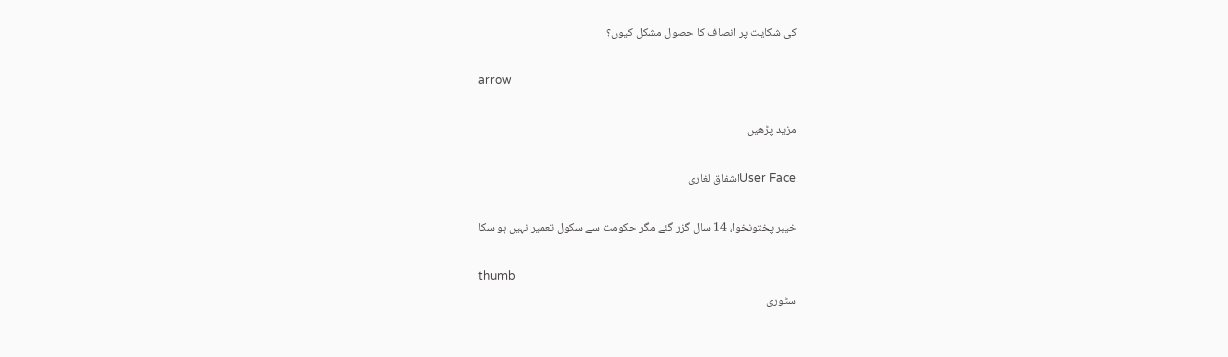کی شکایت پر انصاف کا حصول مشکل کیوں؟

arrow

مزید پڑھیں

User Faceاشفاق لغاری

خیبر پختونخوا، 14 سال گزر گئے مگر حکومت سے سکول تعمیر نہیں ہو سکا

thumb
سٹوری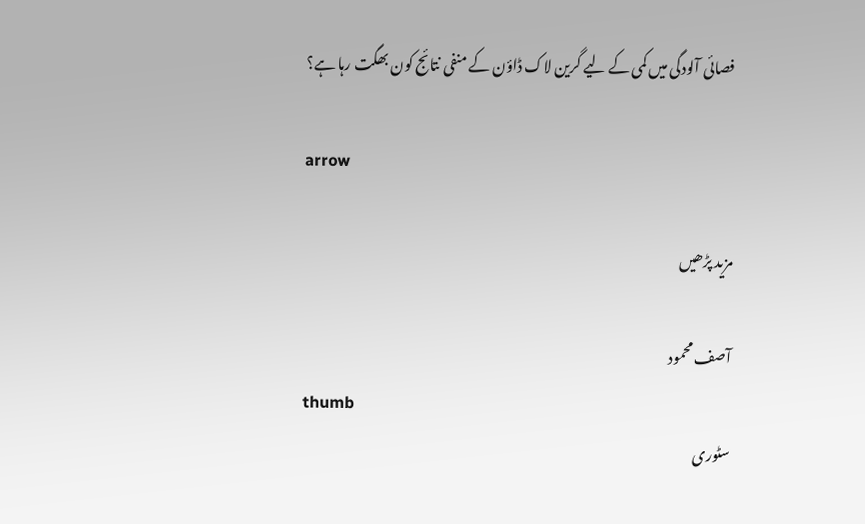فصائی آلودگی میں کمی کے لیے گرین لاک ڈاؤن کے منفی نتائج کون بھگت رہا ہے؟

arrow

مزید پڑھیں

آصف محمود
thumb
سٹوری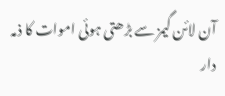آن لائن گیمز سے بڑھتی ہوئی اموات کا ذمہ دار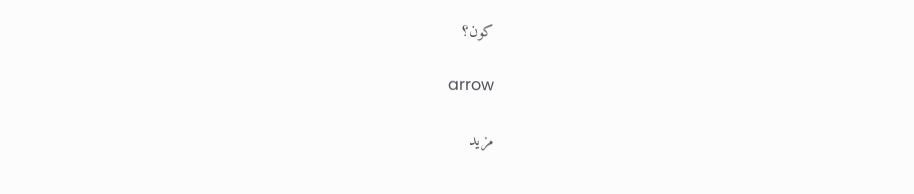کون؟

arrow

مزید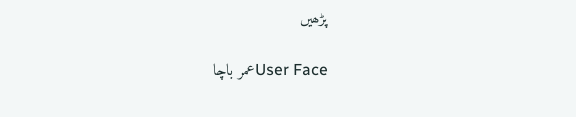پڑھیں

User Faceعمر باچا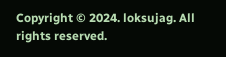Copyright © 2024. loksujag. All rights reserved.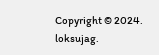Copyright © 2024. loksujag.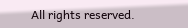All rights reserved.